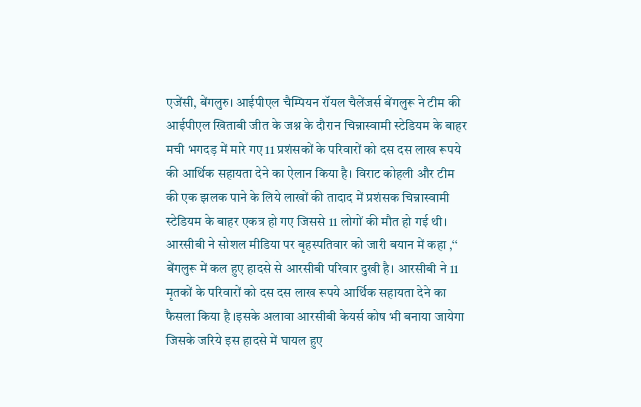एजेंसी, बेंगलुरु। आईपीएल चैम्पियन रॉयल चैलेंजर्स बेंगलुरू ने टीम की आईपीएल खिताबी जीत के जश्न के दौरान चिन्नास्वामी स्टेडियम के बाहर मची भगदड़ में मारे गए 11 प्रशंसकों के परिवारों को दस दस लाख रूपये की आर्थिक सहायता देने का ऐलान किया है। विराट कोहली और टीम की एक झलक पाने के लिये लाखों की तादाद में प्रशंसक चिन्नास्वामी स्टेडियम के बाहर एकत्र हो गए जिससे 11 लोगों की मौत हो गई थी। आरसीबी ने सोशल मीडिया पर बृहस्पतिवार को जारी बयान में कहा ,‘‘ बेंगलुरू में कल हुए हादसे से आरसीबी परिवार दुखी है। आरसीबी ने 11 मृतकों के परिवारों को दस दस लाख रूपये आर्थिक सहायता देने का फैसला किया है ।इसके अलावा आरसीबी केयर्स कोष भी बनाया जायेगा जिसके जरिये इस हादसे में घायल हुए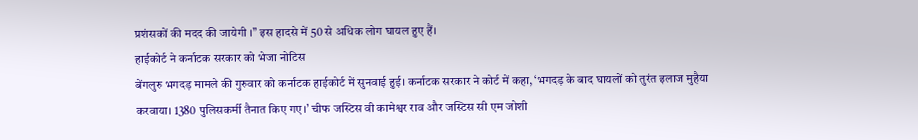प्रशंसकों की मदद की जायेगी ।’’ इस हादसे में 50 से अधिक लोग घायल हुए हैं।
हाईकोर्ट ने कर्नाटक सरकार को भेजा नोटिस
बेंगलुरु भगदड़ मामले की गुरुवार को कर्नाटक हाईकोर्ट में सुनवाई हुई। कर्नाटक सरकार ने कोर्ट में कहा, ‘भगदड़ के बाद घायलों को तुरंत इलाज मुहैया करवाया। 1380 पुलिसकर्मी तैनात किए गए।’ चीफ जस्टिस वी कामेश्वर राव और जस्टिस सी एम जोशी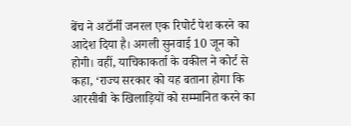बेंच ने अटॉर्नी जनरल एक रिपोर्ट पेश करने का आदेश दिया है। अगली सुनवाई 10 जून को होगी। वहीं, याचिकाकर्ता के वकील ने कोर्ट से कहा, ‘राज्य सरकार को यह बताना होगा कि आरसीबी के खिलाड़ियों को सम्मानित करने का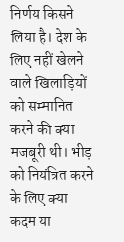निर्णय किसने लिया है। देश के लिए नहीं खेलने वाले खिलाड़ियों को सम्मानित करने की क्या मजबूरी थी। भीड़ को नियंत्रित करने के लिए क्या कदम या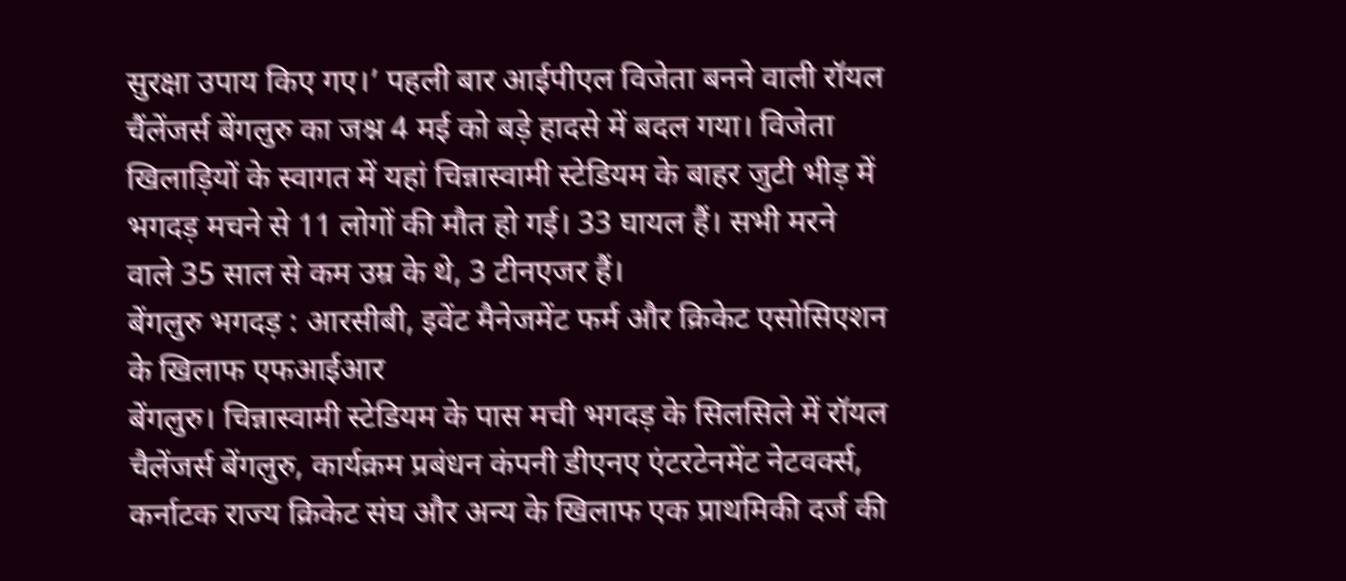सुरक्षा उपाय किए गए।’ पहली बार आईपीएल विजेता बनने वाली रॉयल चैंलेंजर्स बेंगलुरु का जश्न 4 मई को बड़े हादसे में बदल गया। विजेता खिलाड़ियों के स्वागत में यहां चिन्नास्वामी स्टेडियम के बाहर जुटी भीड़ में भगदड़ मचने से 11 लोगों की मौत हो गई। 33 घायल हैं। सभी मरने वाले 35 साल से कम उम्र के थे, 3 टीनएजर हैं।
बेंगलुरु भगदड़ : आरसीबी, इवेंट मैनेजमेंट फर्म और क्रिकेट एसोसिएशन के खिलाफ एफआईआर
बेंगलुरु। चिन्नास्वामी स्टेडियम के पास मची भगदड़ के सिलसिले में रॉयल चैलेंजर्स बेंगलुरु, कार्यक्रम प्रबंधन कंपनी डीएनए एंटरटेनमेंट नेटवर्क्स, कर्नाटक राज्य क्रिकेट संघ और अन्य के खिलाफ एक प्राथमिकी दर्ज की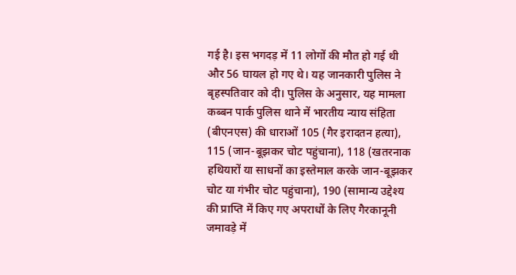गई है। इस भगदड़ में 11 लोगों की मौत हो गई थी और 56 घायल हो गए थे। यह जानकारी पुलिस ने बृहस्पतिवार को दी। पुलिस के अनुसार, यह मामला कब्बन पार्क पुलिस थाने में भारतीय न्याय संहिता (बीएनएस) की धाराओं 105 (गैर इरादतन हत्या), 115 (जान-बूझकर चोट पहुंचाना), 118 (खतरनाक हथियारों या साधनों का इस्तेमाल करके जान-बूझकर चोट या गंभीर चोट पहुंचाना), 190 (सामान्य उद्देश्य की प्राप्ति में किए गए अपराधों के लिए गैरकानूनी जमावड़े में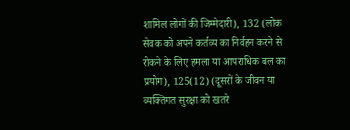शामिल लोगों की जिम्मेदारी), 132 (लोक सेवक को अपने कर्तव्य का निर्वहन करने से रोकने के लिए हमला या आपराधिक बल का प्रयोग), 125(12) (दूसरों के जीवन या व्यक्तिगत सुरक्षा को खतरे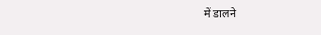में डालने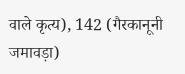वाले कृत्य), 142 (गैरकानूनी जमावड़ा)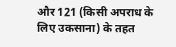और 121 (किसी अपराध के लिए उकसाना) के तहत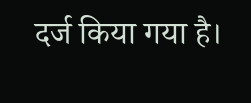दर्ज किया गया है।